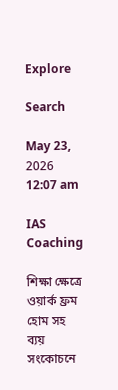Explore

Search

May 23, 2026 12:07 am

IAS Coaching

শিক্ষা ক্ষেত্রে ওয়ার্ক ফ্রম হোম সহ ব্যয় সংকোচনে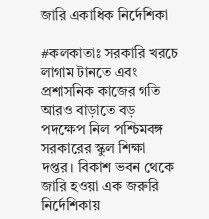জারি একাধিক নির্দেশিকা

#কলকাতাঃ সরকারি খরচে লাগাম টানতে এবং প্রশাসনিক কাজের গতি আরও বাড়াতে বড় পদক্ষেপ নিল পশ্চিমবঙ্গ সরকারের স্কুল শিক্ষা দপ্তর। বিকাশ ভবন থেকে জারি হওয়া এক জরুরি নির্দেশিকায়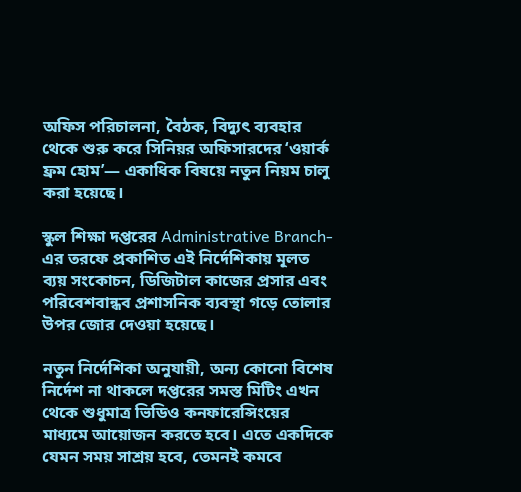অফিস পরিচালনা, বৈঠক, বিদ্যুৎ ব্যবহার থেকে শুরু করে সিনিয়র অফিসারদের ‘ওয়ার্ক ফ্রম হোম’— একাধিক বিষয়ে নতুন নিয়ম চালু করা হয়েছে।

স্কুল শিক্ষা দপ্তরের Administrative Branch-এর তরফে প্রকাশিত এই নির্দেশিকায় মূলত ব্যয় সংকোচন, ডিজিটাল কাজের প্রসার এবং পরিবেশবান্ধব প্রশাসনিক ব্যবস্থা গড়ে তোলার উপর জোর দেওয়া হয়েছে।

নতুন নির্দেশিকা অনুযায়ী, অন্য কোনো বিশেষ নির্দেশ না থাকলে দপ্তরের সমস্ত মিটিং এখন থেকে শুধুমাত্র ভিডিও কনফারেন্সিংয়ের মাধ্যমে আয়োজন করতে হবে। এতে একদিকে যেমন সময় সাশ্রয় হবে, তেমনই কমবে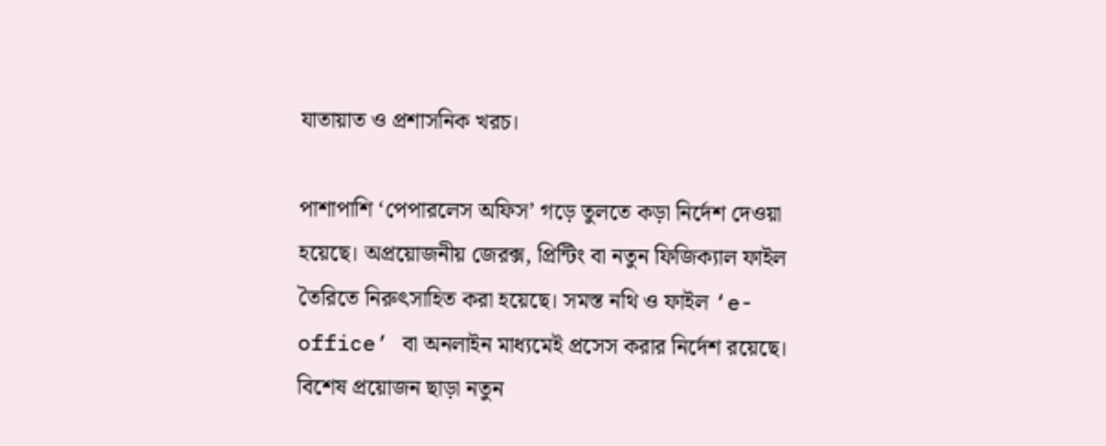যাতায়াত ও প্রশাসনিক খরচ।

পাশাপাশি ‘পেপারলেস অফিস’ গড়ে তুলতে কড়া নির্দেশ দেওয়া হয়েছে। অপ্রয়োজনীয় জেরক্স, প্রিন্টিং বা নতুন ফিজিক্যাল ফাইল তৈরিতে নিরুৎসাহিত করা হয়েছে। সমস্ত নথি ও ফাইল ‘e-office’ বা অনলাইন মাধ্যমেই প্রসেস করার নির্দেশ রয়েছে। বিশেষ প্রয়োজন ছাড়া নতুন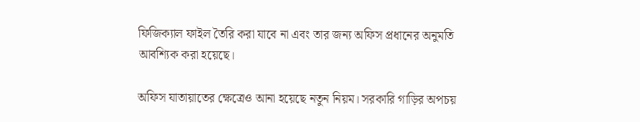ফিজিক্যাল ফাইল তৈরি করা যাবে না এবং তার জন্য অফিস প্রধানের অনুমতি আবশ্যিক করা হয়েছে।

অফিস যাতায়াতের ক্ষেত্রেও আনা হয়েছে নতুন নিয়ম। সরকারি গাড়ির অপচয়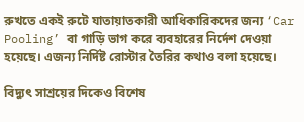রুখতে একই রুটে যাতায়াতকারী আধিকারিকদের জন্য ‘Car Pooling’ বা গাড়ি ভাগ করে ব্যবহারের নির্দেশ দেওয়া হয়েছে। এজন্য নির্দিষ্ট রোস্টার তৈরির কথাও বলা হয়েছে।

বিদ্যুৎ সাশ্রয়ের দিকেও বিশেষ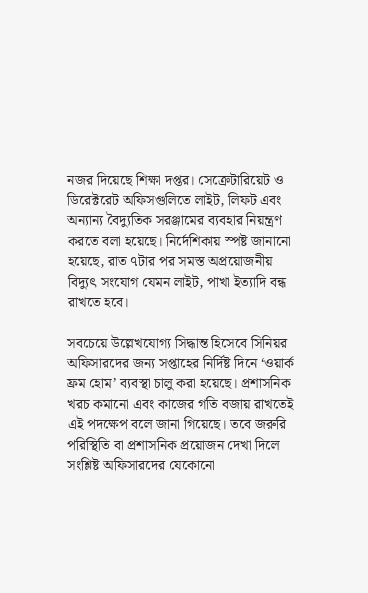নজর দিয়েছে শিক্ষা দপ্তর। সেক্রেটারিয়েট ও ডিরেক্টরেট অফিসগুলিতে লাইট, লিফট এবং অন্যান্য বৈদ্যুতিক সরঞ্জামের ব্যবহার নিয়ন্ত্রণ করতে বলা হয়েছে। নির্দেশিকায় স্পষ্ট জানানো হয়েছে, রাত ৭টার পর সমস্ত অপ্রয়োজনীয় বিদ্যুৎ সংযোগ যেমন লাইট, পাখা ইত্যাদি বন্ধ রাখতে হবে।

সবচেয়ে উল্লেখযোগ্য সিদ্ধান্ত হিসেবে সিনিয়র অফিসারদের জন্য সপ্তাহের নির্দিষ্ট দিনে ‘ওয়ার্ক ফ্রম হোম’ ব্যবস্থা চালু করা হয়েছে। প্রশাসনিক খরচ কমানো এবং কাজের গতি বজায় রাখতেই এই পদক্ষেপ বলে জানা গিয়েছে। তবে জরুরি পরিস্থিতি বা প্রশাসনিক প্রয়োজন দেখা দিলে সংশ্লিষ্ট অফিসারদের যেকোনো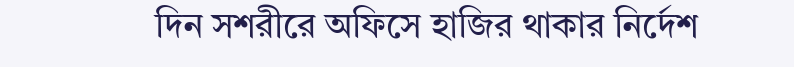দিন সশরীরে অফিসে হাজির থাকার নির্দেশ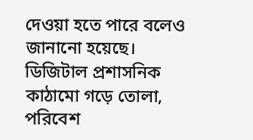দেওয়া হতে পারে বলেও জানানো হয়েছে। ডিজিটাল প্রশাসনিক কাঠামো গড়ে তোলা, পরিবেশ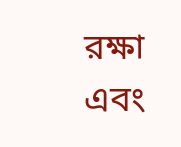রক্ষা এবং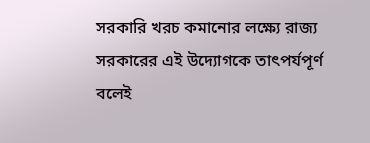সরকারি খরচ কমানোর লক্ষ্যে রাজ্য সরকারের এই উদ্যোগকে তাৎপর্যপূর্ণ বলেই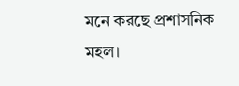মনে করছে প্রশাসনিক মহল।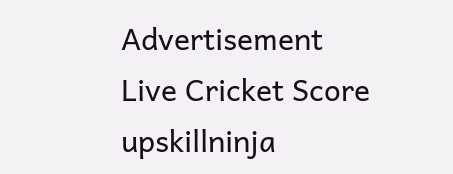Advertisement
Live Cricket Score
upskillninja